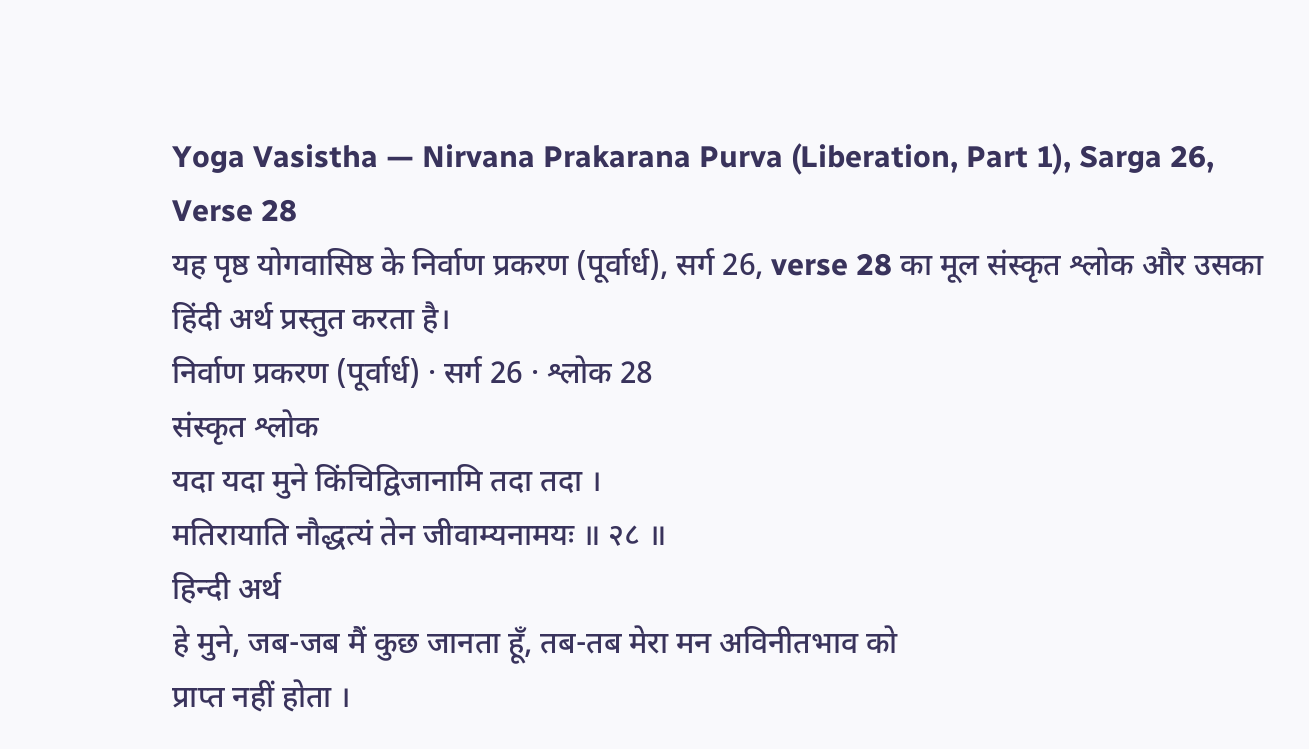Yoga Vasistha — Nirvana Prakarana Purva (Liberation, Part 1), Sarga 26, Verse 28
यह पृष्ठ योगवासिष्ठ के निर्वाण प्रकरण (पूर्वार्ध), सर्ग 26, verse 28 का मूल संस्कृत श्लोक और उसका हिंदी अर्थ प्रस्तुत करता है।
निर्वाण प्रकरण (पूर्वार्ध) · सर्ग 26 · श्लोक 28
संस्कृत श्लोक
यदा यदा मुने किंचिद्विजानामि तदा तदा ।
मतिरायाति नौद्धत्यं तेन जीवाम्यनामयः ॥ २८ ॥
हिन्दी अर्थ
हे मुने, जब-जब मैं कुछ जानता हूँ, तब-तब मेरा मन अविनीतभाव को
प्राप्त नहीं होता ।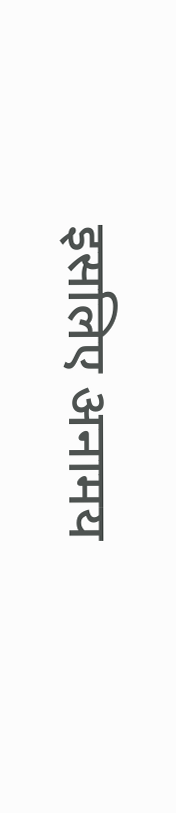इसलिए अनामय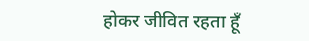होकर जीवित रहता हूँ